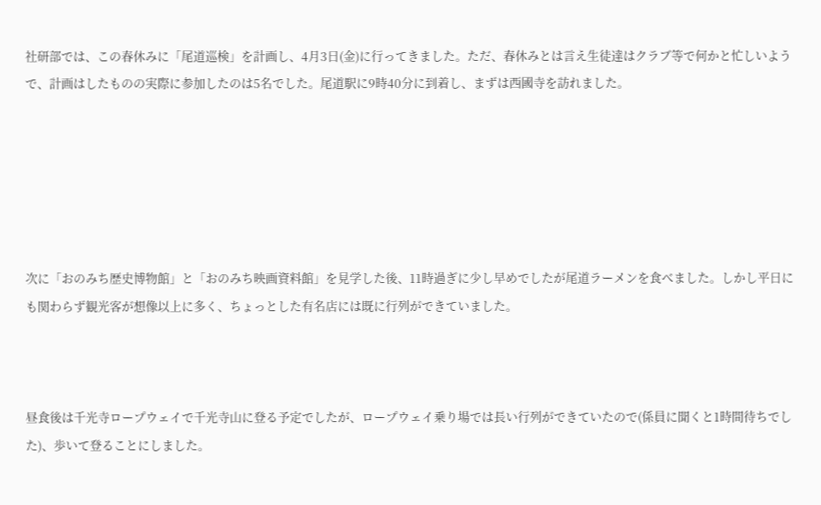社研部では、この春休みに「尾道巡検」を計画し、4月3日(金)に行ってきました。ただ、春休みとは言え生徒達はクラブ等で何かと忙しいようで、計画はしたものの実際に参加したのは5名でした。尾道駅に9時40分に到着し、まずは西國寺を訪れました。






次に「おのみち歴史博物館」と「おのみち映画資料館」を見学した後、11時過ぎに少し早めでしたが尾道ラーメンを食べました。しかし平日にも関わらず観光客が想像以上に多く、ちょっとした有名店には既に行列ができていました。



昼食後は千光寺ロープウェイで千光寺山に登る予定でしたが、ロープウェイ乗り場では長い行列ができていたので(係員に聞くと1時間待ちでした)、歩いて登ることにしました。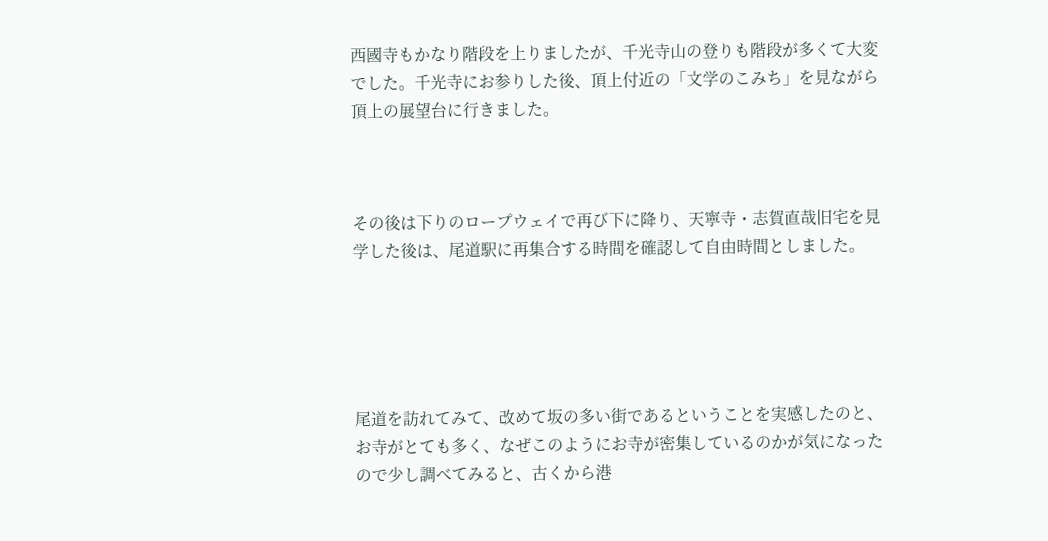西國寺もかなり階段を上りましたが、千光寺山の登りも階段が多くて大変でした。千光寺にお参りした後、頂上付近の「文学のこみち」を見ながら頂上の展望台に行きました。



その後は下りのロープウェイで再び下に降り、天寧寺・志賀直哉旧宅を見学した後は、尾道駅に再集合する時間を確認して自由時間としました。





尾道を訪れてみて、改めて坂の多い街であるということを実感したのと、お寺がとても多く、なぜこのようにお寺が密集しているのかが気になったので少し調べてみると、古くから港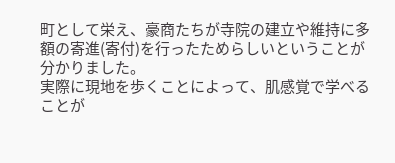町として栄え、豪商たちが寺院の建立や維持に多額の寄進(寄付)を行ったためらしいということが分かりました。
実際に現地を歩くことによって、肌感覚で学べることが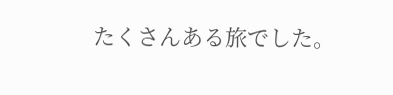たくさんある旅でした。